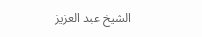الشيخ عبد العزيز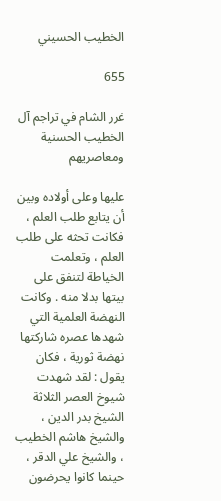الخطيب الحسيني

655

غرر الشام في تراجم آل الخطيب الحسنية ومعاصريهم

عليها وعلى أولاده وبين أن يتابع طلب العلم ، فكانت تحثه على طلب العلم ، وتعلمت الخياطة لتنفق على بيتها بدلا منه . وكانت النهضة العلمية التي شهدها عصره شاركتها نهضة ثورية ، فكان يقول : لقد شهدت شيوخ العصر الثلاثة الشيخ بدر الدين ، والشيخ هاشم الخطيب ، والشيخ علي الدقر ، حينما كانوا يحرضون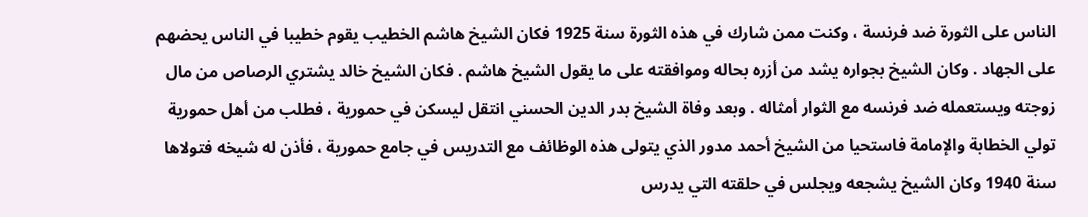الناس على الثورة ضد فرنسة ، وكنت ممن شارك في هذه الثورة سنة 1925 فكان الشيخ هاشم الخطيب يقوم خطيبا في الناس يحضهم على الجهاد . وكان الشيخ بجواره يشد من أزره بحاله وموافقته على ما يقول الشيخ هاشم . فكان الشيخ خالد يشتري الرصاص من مال زوجته ويستعمله ضد فرنسه مع الثوار أمثاله . وبعد وفاة الشيخ بدر الدين الحسني انتقل ليسكن في حمورية ، فطلب من أهل حمورية تولي الخطابة والإمامة فاستحيا من الشيخ أحمد مدور الذي يتولى هذه الوظائف مع التدريس في جامع حمورية ، فأذن له شيخه فتولاها سنة 1940 وكان الشيخ يشجعه ويجلس في حلقته التي يدرس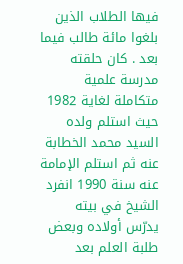فيها الطلاب الذين بلغوا مائة طالب فيما بعد . كان حلقته مدرسة علمية متكاملة لغاية 1982 حيث استلم ولده السيد محمد الخطابة عنه ثم استلم الإمامة عنه سنة 1990 انفرد الشيخ في بيته يدرّس أولاده وبعض طلبة العلم بعد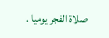صلاة الفجر يوميا .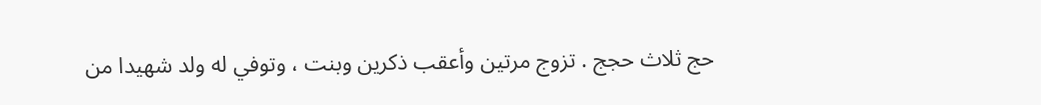حج ثلاث حجج . تزوج مرتين وأعقب ذكرين وبنت ، وتوفي له ولد شهيدا من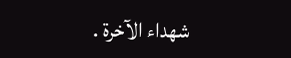شهداء الآخرة .